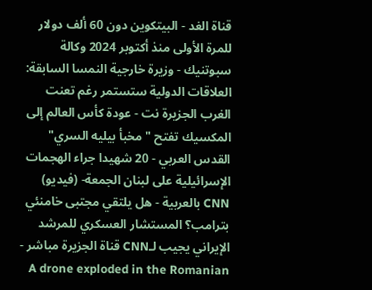قناة الغد - البيتكوين دون 60 ألف دولار للمرة الأولى منذ أكتوبر 2024 وكالة سبوتنيك - وزيرة خارجية النمسا السابقة: العلاقات الدولية ستستمر رغم تعنت الغرب الجزيرة نت - عودة كأس العالم إلى المكسيك تفتح "مخبأ بيليه السري" القدس العربي - 20 شهيدا جراء الهجمات الإسرائيلية على لبنان الجمعة- (فيديو) CNN بالعربية - هل يلتقي مجتبى خامنئي بترامب؟ المستشار العسكري للمرشد الإيراني يجيب لـCNN قناة الجزيرة مباشر - A drone exploded in the Romanian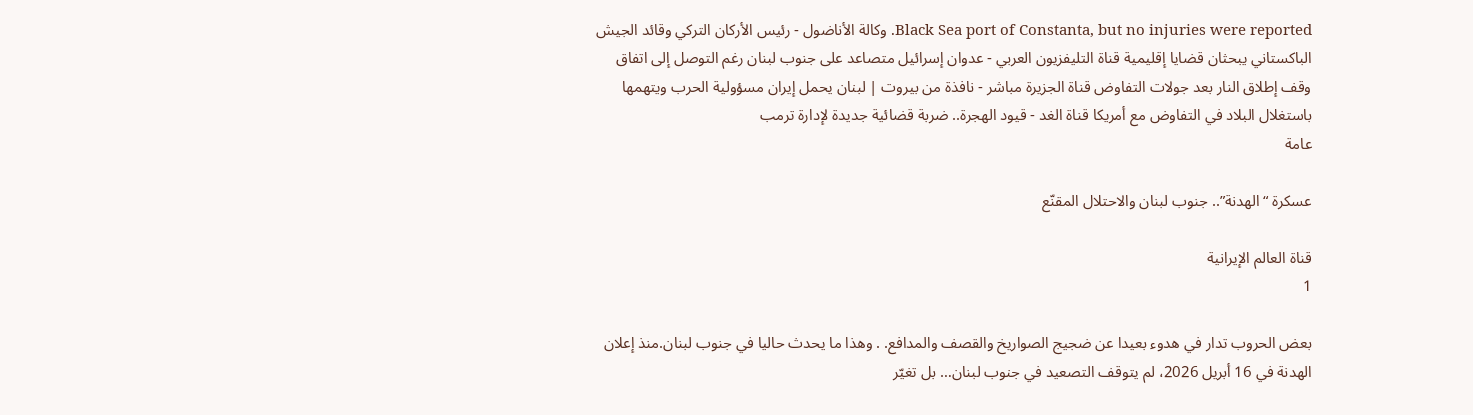Black Sea port of Constanta, but no injuries were reported. وكالة الأناضول - رئيس الأركان التركي وقائد الجيش الباكستاني يبحثان قضايا إقليمية قناة التليفزيون العربي - عدوان إسرائيل متصاعد على جنوب لبنان رغم التوصل إلى اتفاق وقف إطلاق النار بعد جولات التفاوض قناة الجزيرة مباشر - نافذة من بيروت | لبنان يحمل إيران مسؤولية الحرب ويتهمها باستغلال البلاد في التفاوض مع أمريكا قناة الغد - قيود الهجرة.. ضربة قضائية جديدة لإدارة ترمب
عامة

عسكرة “الهدنة”.. جنوب لبنان والاحتلال المقنّع

قناة العالم الإيرانية
1

بعض الحروب تدار في هدوء بعيدا عن ضجيج الصواريخ والقصف والمدافع. . وهذا ما يحدث حاليا في جنوب لبنان.منذ إعلان الهدنة في 16 أبريل 2026، لم يتوقف التصعيد في جنوب لبنان… بل تغيّر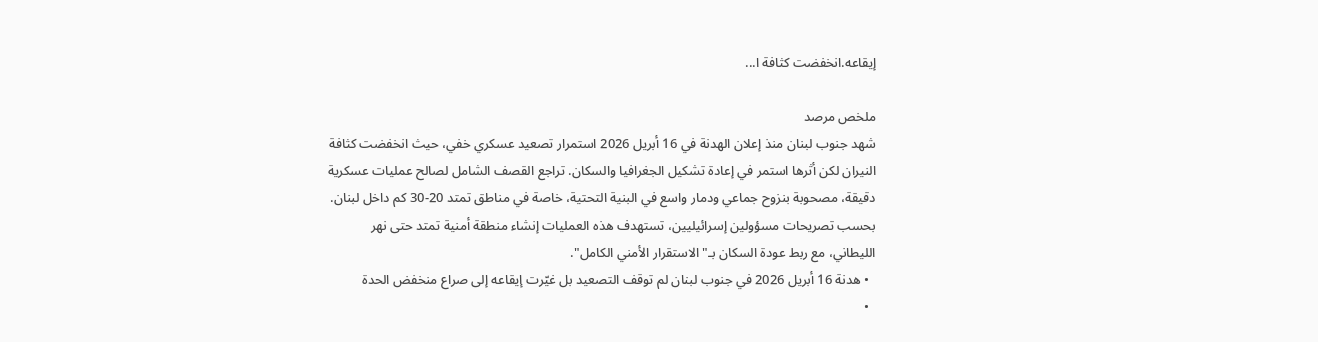إيقاعه.انخفضت كثافة ا...

ملخص مرصد
شهد جنوب لبنان منذ إعلان الهدنة في 16 أبريل 2026 استمرار تصعيد عسكري خفي، حيث انخفضت كثافة النيران لكن أثرها استمر في إعادة تشكيل الجغرافيا والسكان. تراجع القصف الشامل لصالح عمليات عسكرية دقيقة، مصحوبة بنزوح جماعي ودمار واسع في البنية التحتية، خاصة في مناطق تمتد 20-30 كم داخل لبنان. بحسب تصريحات مسؤولين إسرائيليين، تستهدف هذه العمليات إنشاء منطقة أمنية تمتد حتى نهر الليطاني، مع ربط عودة السكان بـ"الاستقرار الأمني الكامل".
  • هدنة 16 أبريل 2026 في جنوب لبنان لم توقف التصعيد بل غيّرت إيقاعه إلى صراع منخفض الحدة
  •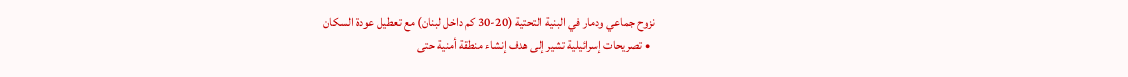نزوح جماعي ودمار في البنية التحتية (20-30 كم داخل لبنان) مع تعطيل عودة السكان
  • تصريحات إسرائيلية تشير إلى هدف إنشاء منطقة أمنية حتى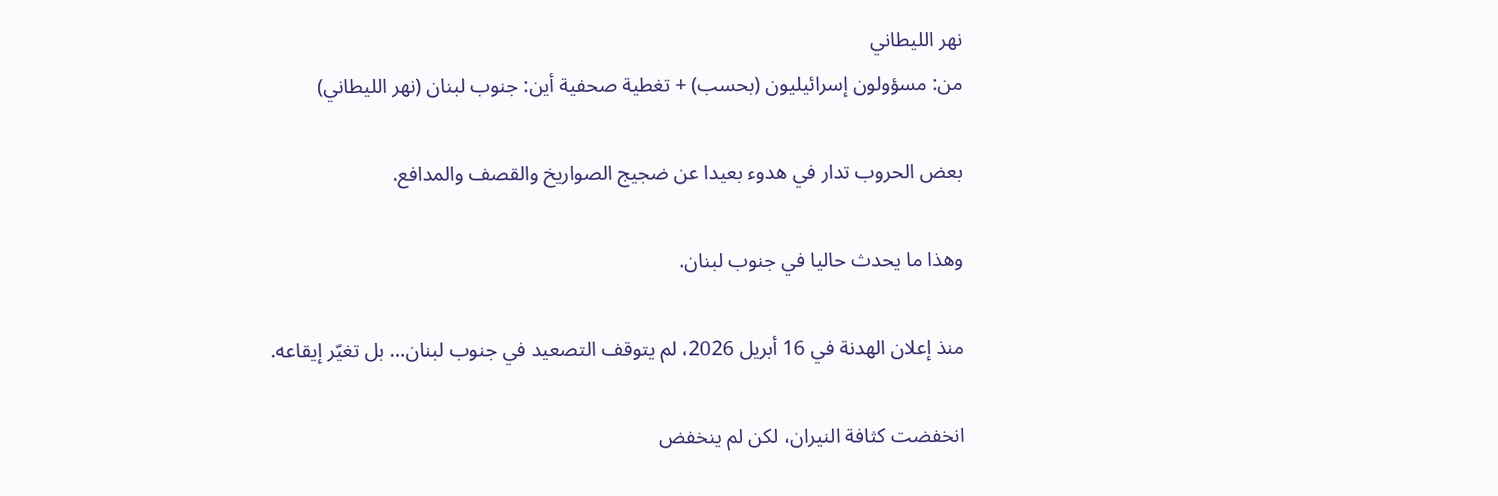نهر الليطاني
من: مسؤولون إسرائيليون (بحسب) + تغطية صحفية أين: جنوب لبنان (نهر الليطاني)

بعض الحروب تدار في هدوء بعيدا عن ضجيج الصواريخ والقصف والمدافع.

وهذا ما يحدث حاليا في جنوب لبنان.

منذ إعلان الهدنة في 16 أبريل 2026، لم يتوقف التصعيد في جنوب لبنان… بل تغيّر إيقاعه.

انخفضت كثافة النيران، لكن لم ينخفض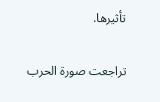تأثيرها.

تراجعت صورة الحرب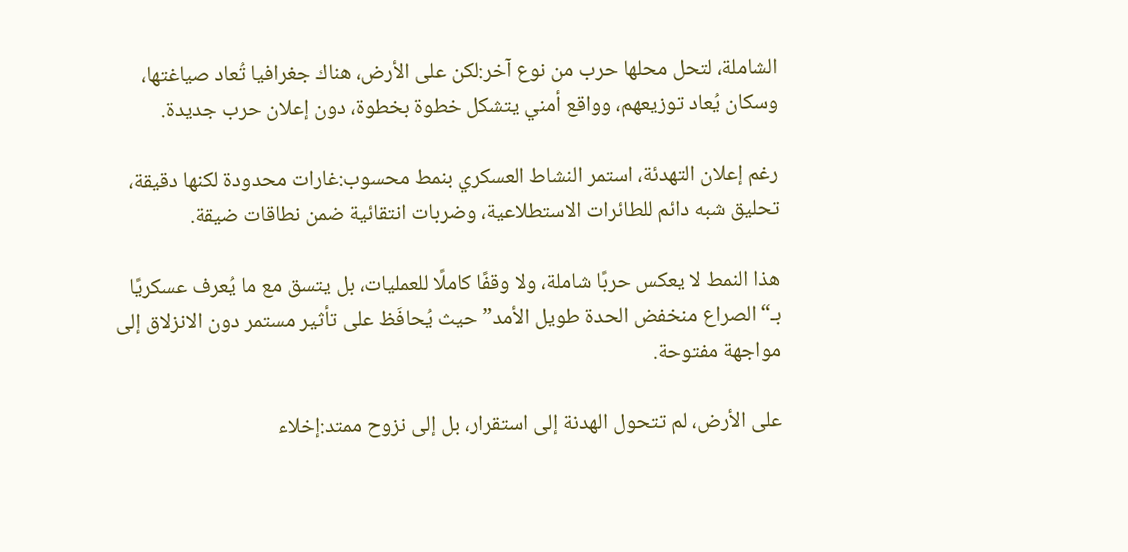الشاملة، لتحل محلها حرب من نوع آخر:لكن على الأرض، هناك جغرافيا تُعاد صياغتها، وسكان يُعاد توزيعهم، وواقع أمني يتشكل خطوة بخطوة، دون إعلان حرب جديدة.

رغم إعلان التهدئة، استمر النشاط العسكري بنمط محسوب:غارات محدودة لكنها دقيقة، تحليق شبه دائم للطائرات الاستطلاعية، وضربات انتقائية ضمن نطاقات ضيقة.

هذا النمط لا يعكس حربًا شاملة، ولا وقفًا كاملًا للعمليات، بل يتسق مع ما يُعرف عسكريًا بـ“الصراع منخفض الحدة طويل الأمد”حيث يُحافَظ على تأثير مستمر دون الانزلاق إلى مواجهة مفتوحة.

على الأرض، لم تتحول الهدنة إلى استقرار، بل إلى نزوح ممتد:إخلاء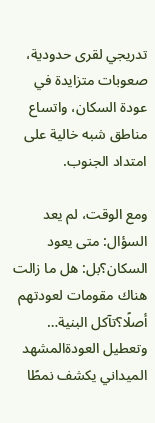تدريجي لقرى حدودية، صعوبات متزايدة في عودة السكان، واتساع مناطق شبه خالية على امتداد الجنوب.

ومع الوقت، لم يعد السؤال: متى يعود السكان؟بل: هل ما زالت هناك مقومات لعودتهم أصلًا؟تآكل البنية… وتعطيل العودةالمشهد الميداني يكشف نمطًا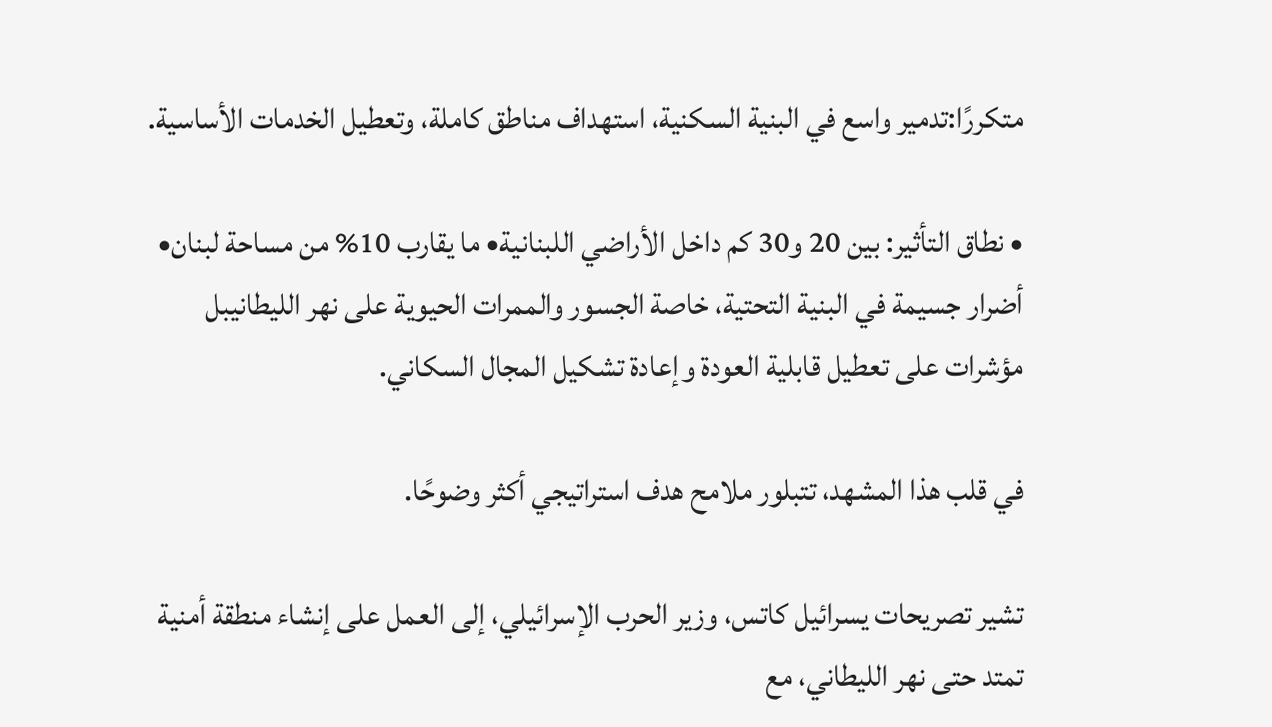متكررًا:تدمير واسع في البنية السكنية، استهداف مناطق كاملة، وتعطيل الخدمات الأساسية.

• نطاق التأثير: بين 20 و30 كم داخل الأراضي اللبنانية• ما يقارب 10% من مساحة لبنان• أضرار جسيمة في البنية التحتية، خاصة الجسور والممرات الحيوية على نهر الليطانيبل مؤشرات على تعطيل قابلية العودة وإعادة تشكيل المجال السكاني.

في قلب هذا المشهد، تتبلور ملامح هدف استراتيجي أكثر وضوحًا.

تشير تصريحات يسرائيل كاتس، وزير الحرب الإسرائيلي، إلى العمل على إنشاء منطقة أمنية تمتد حتى نهر الليطاني، مع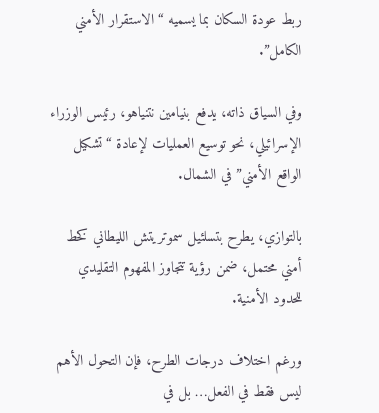ربط عودة السكان بما يسميه “الاستقرار الأمني الكامل”.

وفي السياق ذاته، يدفع بنيامين نتنياهو، رئيس الوزراء الإسرائيلي، نحو توسيع العمليات لإعادة “تشكيل الواقع الأمني” في الشمال.

بالتوازي، يطرح بتسلئيل سموتريتش الليطاني كخط أمني محتمل، ضمن رؤية تتجاوز المفهوم التقليدي للحدود الأمنية.

ورغم اختلاف درجات الطرح، فإن التحول الأهم ليس فقط في الفعل… بل في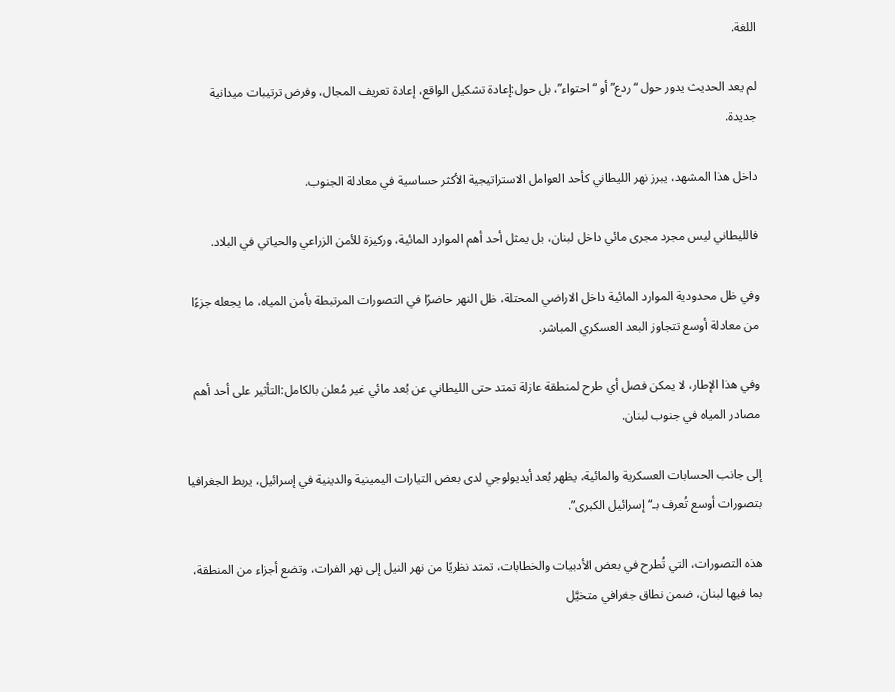اللغة.

لم يعد الحديث يدور حول “ردع” أو “احتواء”، بل حول:إعادة تشكيل الواقع، إعادة تعريف المجال، وفرض ترتيبات ميدانية جديدة.

داخل هذا المشهد، يبرز نهر الليطاني كأحد العوامل الاستراتيجية الأكثر حساسية في معادلة الجنوب.

فالليطاني ليس مجرد مجرى مائي داخل لبنان، بل يمثل أحد أهم الموارد المائية، وركيزة للأمن الزراعي والحياتي في البلاد.

وفي ظل محدودية الموارد المائية داخل الاراضي المحتلة، ظل النهر حاضرًا في التصورات المرتبطة بأمن المياه، ما يجعله جزءًا من معادلة أوسع تتجاوز البعد العسكري المباشر.

وفي هذا الإطار، لا يمكن فصل أي طرح لمنطقة عازلة تمتد حتى الليطاني عن بُعد مائي غير مُعلن بالكامل:التأثير على أحد أهم مصادر المياه في جنوب لبنان.

إلى جانب الحسابات العسكرية والمائية، يظهر بُعد أيديولوجي لدى بعض التيارات اليمينية والدينية في إسرائيل، يربط الجغرافيا بتصورات أوسع تُعرف بـ“إسرائيل الكبرى”.

هذه التصورات، التي تُطرح في بعض الأدبيات والخطابات، تمتد نظريًا من نهر النيل إلى نهر الفرات، وتضع أجزاء من المنطقة، بما فيها لبنان، ضمن نطاق جغرافي متخيَّل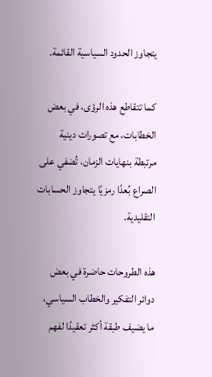يتجاوز الحدود السياسية القائمة.

كما تتقاطع هذه الرؤى، في بعض الخطابات، مع تصورات دينية مرتبطة بنهايات الزمان، تُضفي على الصراع بُعدًا رمزيًا يتجاوز الحسابات التقليدية.

هذه الطروحات حاضرة في بعض دوائر التفكير والخطاب السياسي، ما يضيف طبقة أكثر تعقيدًا لفهم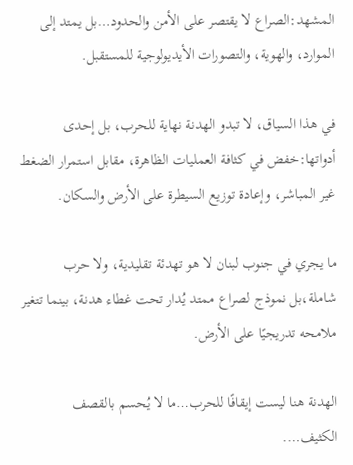المشهد:الصراع لا يقتصر على الأمن والحدود…بل يمتد إلى الموارد، والهوية، والتصورات الأيديولوجية للمستقبل.

في هذا السياق، لا تبدو الهدنة نهاية للحرب، بل إحدى أدواتها:خفض في كثافة العمليات الظاهرة، مقابل استمرار الضغط غير المباشر، وإعادة توزيع السيطرة على الأرض والسكان.

ما يجري في جنوب لبنان لا هو تهدئة تقليدية، ولا حرب شاملة،بل نموذج لصراع ممتد يُدار تحت غطاء هدنة، بينما تتغير ملامحه تدريجيًا على الأرض.

الهدنة هنا ليست إيقافًا للحرب…ما لا يُحسم بالقصف الكثيف….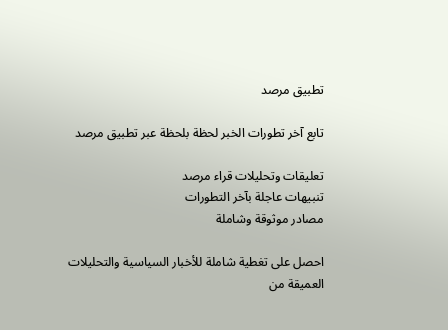تطبيق مرصد

تابع آخر تطورات الخبر لحظة بلحظة عبر تطبيق مرصد

تعليقات وتحليلات قراء مرصد
تنبيهات عاجلة بآخر التطورات
مصادر موثوقة وشاملة

احصل على تغطية شاملة للأخبار السياسية والتحليلات العميقة من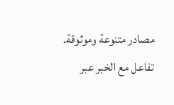مصادر متنوعة وموثوقة. تفاعل مع الخبر عبر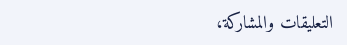التعليقات والمشاركة،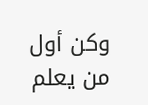وكن أول من يعلم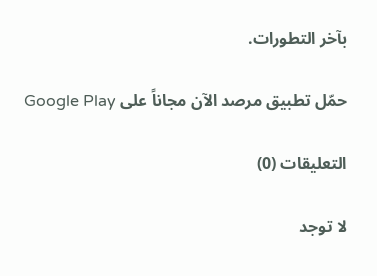بآخر التطورات.

حمّل تطبيق مرصد الآن مجاناً على Google Play

التعليقات (0)

لا توجد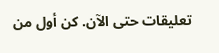تعليقات حتى الآن. كن أول من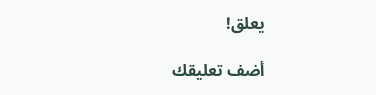يعلق!

أضف تعليقك